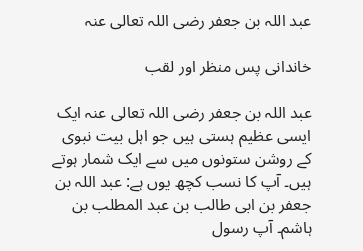عبد اللہ بن جعفر رضی اللہ تعالی عنہ

خاندانی پس منظر اور لقب

عبد اللہ بن جعفر رضی اللہ تعالی عنہ ایک ایسی عظیم ہستی ہیں جو اہل بیت نبوی کے روشن ستونوں میں سے ایک شمار ہوتے ہیں۔ آپ کا نسب کچھ یوں ہے: عبد اللہ بن جعفر بن ابی طالب بن عبد المطلب بن ہاشم۔ آپ رسول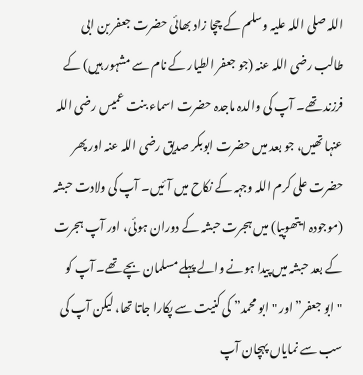اللہ صلی اللہ علیہ وسلم کے چچا زاد بھائی حضرت جعفر بن ابی طالب رضی اللہ عنہ (جو جعفر الطیار کے نام سے مشہور ہیں) کے فرزند تھے۔ آپ کی والدہ ماجدہ حضرت اسماء بنت عمیس رضی اللہ عنہا تھیں، جو بعد میں حضرت ابوبکر صدیق رضی اللہ عنہ اور پھر حضرت علی کرم اللہ وجہہ کے نکاح میں آئیں۔ آپ کی ولادت حبشہ (موجودہ ایتھوپیا) میں ہجرت حبشہ کے دوران ہوئی، اور آپ ہجرت کے بعد حبشہ میں پیدا ہونے والے پہلے مسلمان بچے تھے۔ آپ کو "ابو جعفر” اور "ابو محمد” کی کنیت سے پکارا جاتا تھا، لیکن آپ کی سب سے نمایاں پہچان آپ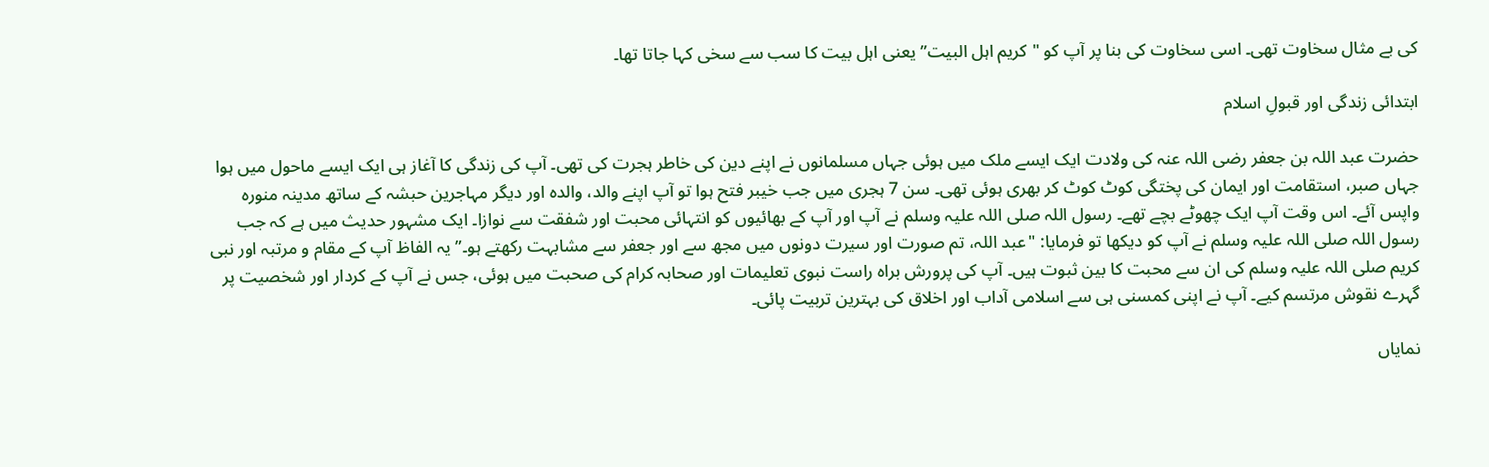کی بے مثال سخاوت تھی۔ اسی سخاوت کی بنا پر آپ کو "کریم اہل البیت” یعنی اہل بیت کا سب سے سخی کہا جاتا تھا۔

ابتدائی زندگی اور قبولِ اسلام

حضرت عبد اللہ بن جعفر رضی اللہ عنہ کی ولادت ایک ایسے ملک میں ہوئی جہاں مسلمانوں نے اپنے دین کی خاطر ہجرت کی تھی۔ آپ کی زندگی کا آغاز ہی ایک ایسے ماحول میں ہوا جہاں صبر، استقامت اور ایمان کی پختگی کوٹ کوٹ کر بھری ہوئی تھی۔ سن 7 ہجری میں جب خیبر فتح ہوا تو آپ اپنے والد، والدہ اور دیگر مہاجرین حبشہ کے ساتھ مدینہ منورہ واپس آئے۔ اس وقت آپ ایک چھوٹے بچے تھے۔ رسول اللہ صلی اللہ علیہ وسلم نے آپ اور آپ کے بھائیوں کو انتہائی محبت اور شفقت سے نوازا۔ ایک مشہور حدیث میں ہے کہ جب رسول اللہ صلی اللہ علیہ وسلم نے آپ کو دیکھا تو فرمایا: "عبد اللہ، تم صورت اور سیرت دونوں میں مجھ سے اور جعفر سے مشابہت رکھتے ہو۔” یہ الفاظ آپ کے مقام و مرتبہ اور نبی کریم صلی اللہ علیہ وسلم کی ان سے محبت کا بین ثبوت ہیں۔ آپ کی پرورش براہ راست نبوی تعلیمات اور صحابہ کرام کی صحبت میں ہوئی، جس نے آپ کے کردار اور شخصیت پر گہرے نقوش مرتسم کیے۔ آپ نے اپنی کمسنی ہی سے اسلامی آداب اور اخلاق کی بہترین تربیت پائی۔

نمایاں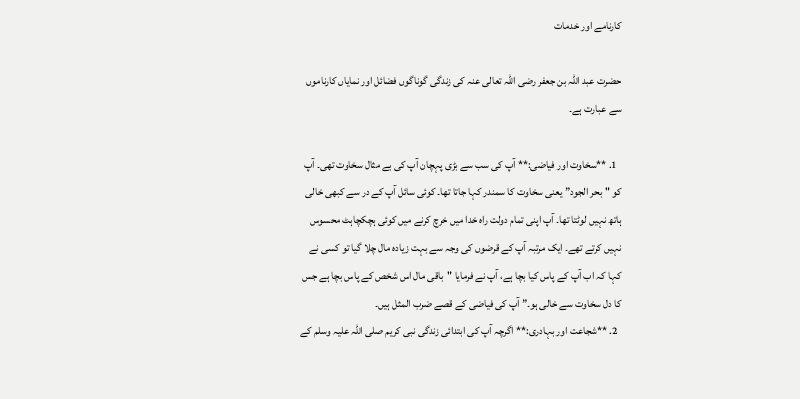کارنامے اور خدمات

حضرت عبد اللہ بن جعفر رضی اللہ تعالی عنہ کی زندگی گوناگوں فضائل اور نمایاں کارناموں سے عبارت ہے۔

  1. **سخاوت اور فیاضی:** آپ کی سب سے بڑی پہچان آپ کی بے مثال سخاوت تھی۔ آپ کو "بحر الجود” یعنی سخاوت کا سمندر کہا جاتا تھا۔ کوئی سائل آپ کے در سے کبھی خالی ہاتھ نہیں لوٹتا تھا۔ آپ اپنی تمام دولت راہ خدا میں خرچ کرنے میں کوئی ہچکچاہٹ محسوس نہیں کرتے تھے۔ ایک مرتبہ آپ کے قرضوں کی وجہ سے بہت زیادہ مال چلا گیا تو کسی نے کہا کہ اب آپ کے پاس کیا بچا ہے، آپ نے فرمایا "باقی مال اس شخص کے پاس بچا ہے جس کا دل سخاوت سے خالی ہو۔” آپ کی فیاضی کے قصے ضرب المثل ہیں۔
  2. **شجاعت اور بہادری:** اگرچہ آپ کی ابتدائی زندگی نبی کریم صلی اللہ علیہ وسلم کے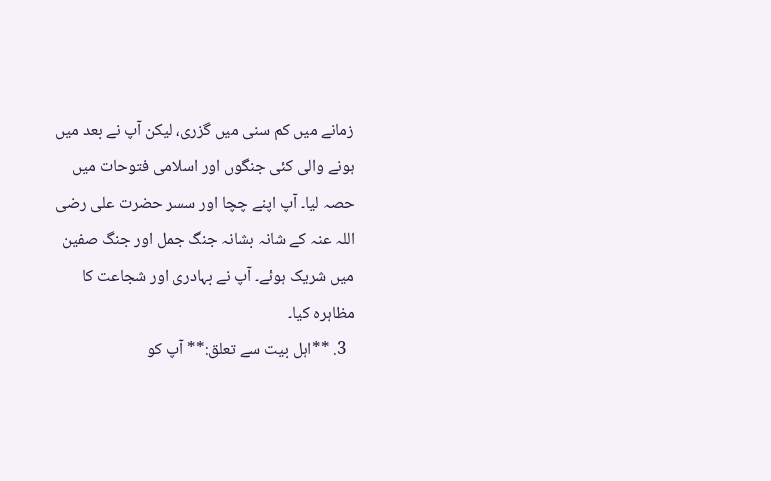زمانے میں کم سنی میں گزری، لیکن آپ نے بعد میں ہونے والی کئی جنگوں اور اسلامی فتوحات میں حصہ لیا۔ آپ اپنے چچا اور سسر حضرت علی رضی اللہ عنہ کے شانہ بشانہ جنگ جمل اور جنگ صفین میں شریک ہوئے۔ آپ نے بہادری اور شجاعت کا مظاہرہ کیا۔
  3. **اہل بیت سے تعلق:** آپ کو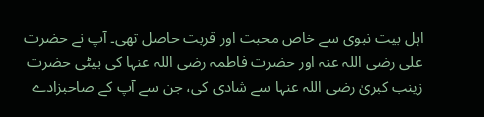اہل بیت نبوی سے خاص محبت اور قربت حاصل تھی۔ آپ نے حضرت علی رضی اللہ عنہ اور حضرت فاطمہ رضی اللہ عنہا کی بیٹی حضرت زینب کبریٰ رضی اللہ عنہا سے شادی کی، جن سے آپ کے صاحبزادے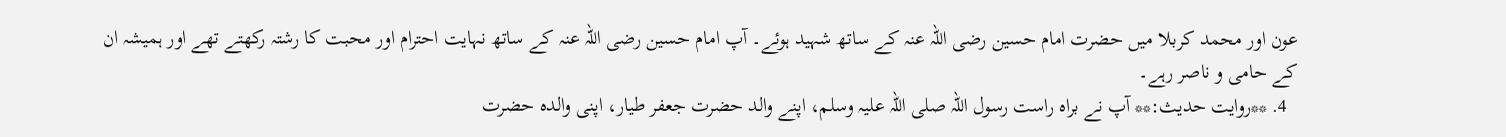عون اور محمد کربلا میں حضرت امام حسین رضی اللہ عنہ کے ساتھ شہید ہوئے۔ آپ امام حسین رضی اللہ عنہ کے ساتھ نہایت احترام اور محبت کا رشتہ رکھتے تھے اور ہمیشہ ان کے حامی و ناصر رہے۔
  4. **روایت حدیث:** آپ نے براہ راست رسول اللہ صلی اللہ علیہ وسلم، اپنے والد حضرت جعفر طیار، اپنی والدہ حضرت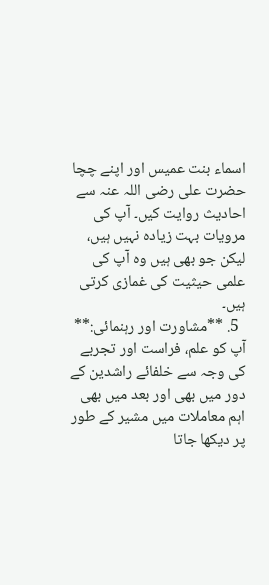اسماء بنت عمیس اور اپنے چچا حضرت علی رضی اللہ عنہ سے احادیث روایت کیں۔ آپ کی مرویات بہت زیادہ نہیں ہیں، لیکن جو بھی ہیں وہ آپ کی علمی حیثیت کی غمازی کرتی ہیں۔
  5. **مشاورت اور رہنمائی:** آپ کو علم، فراست اور تجربے کی وجہ سے خلفائے راشدین کے دور میں بھی اور بعد میں بھی اہم معاملات میں مشیر کے طور پر دیکھا جاتا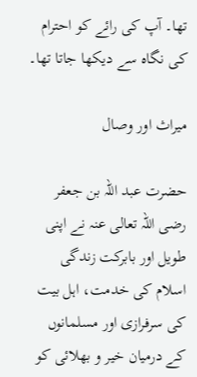تھا۔ آپ کی رائے کو احترام کی نگاہ سے دیکھا جاتا تھا۔

میراث اور وصال

حضرت عبد اللہ بن جعفر رضی اللہ تعالی عنہ نے اپنی طویل اور بابرکت زندگی اسلام کی خدمت، اہل بیت کی سرفرازی اور مسلمانوں کے درمیان خیر و بھلائی کو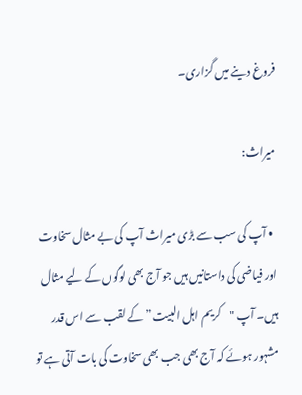فروغ دینے میں گزاری۔

میراث:

  • آپ کی سب سے بڑی میراث آپ کی بے مثال سخاوت اور فیاضی کی داستانیں ہیں جو آج بھی لوگوں کے لیے مثال ہیں۔ آپ "کریم اہل البیت” کے لقب سے اس قدر مشہور ہوئے کہ آج بھی جب بھی سخاوت کی بات آتی ہے تو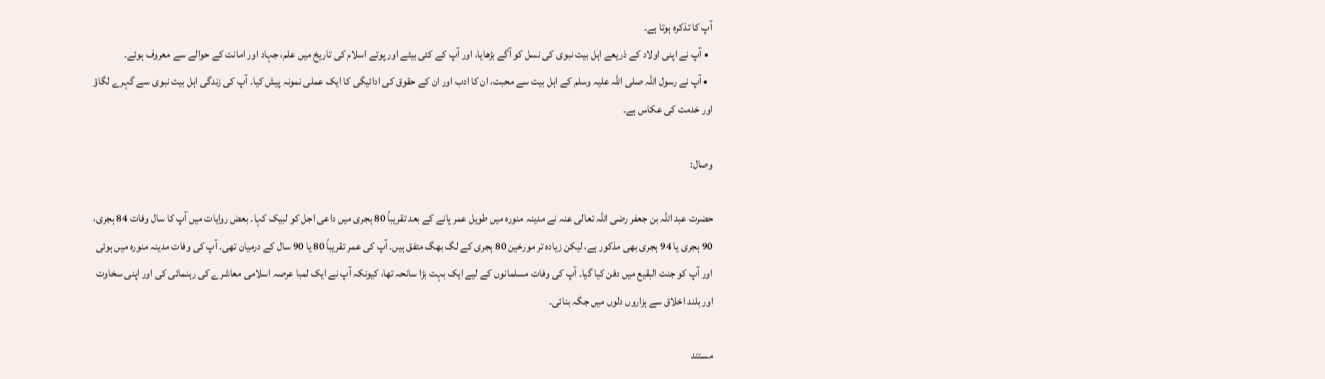آپ کا تذکرہ ہوتا ہے۔
  • آپ نے اپنی اولاد کے ذریعے اہل بیت نبوی کی نسل کو آگے بڑھایا، اور آپ کے کئی بیٹے اور پوتے اسلام کی تاریخ میں علم، جہاد اور امانت کے حوالے سے معروف ہوئے۔
  • آپ نے رسول اللہ صلی اللہ علیہ وسلم کے اہل بیت سے محبت، ان کا ادب اور ان کے حقوق کی ادائیگی کا ایک عملی نمونہ پیش کیا۔ آپ کی زندگی اہل بیت نبوی سے گہرے لگاؤ اور خدمت کی عکاس ہے۔

وصال:

حضرت عبد اللہ بن جعفر رضی اللہ تعالی عنہ نے مدینہ منورہ میں طویل عمر پانے کے بعد تقریباً 80 ہجری میں داعی اجل کو لبیک کہا۔ بعض روایات میں آپ کا سال وفات 84 ہجری، 90 ہجری یا 94 ہجری بھی مذکور ہے، لیکن زیادہ تر مورخین 80 ہجری کے لگ بھگ متفق ہیں۔ آپ کی عمر تقریباً 80 یا 90 سال کے درمیان تھی۔ آپ کی وفات مدینہ منورہ میں ہوئی اور آپ کو جنت البقیع میں دفن کیا گیا۔ آپ کی وفات مسلمانوں کے لیے ایک بہت بڑا سانحہ تھا، کیونکہ آپ نے ایک لمبا عرصہ اسلامی معاشرے کی رہنمائی کی اور اپنی سخاوت اور بلند اخلاق سے ہزاروں دلوں میں جگہ بنائی۔

مستند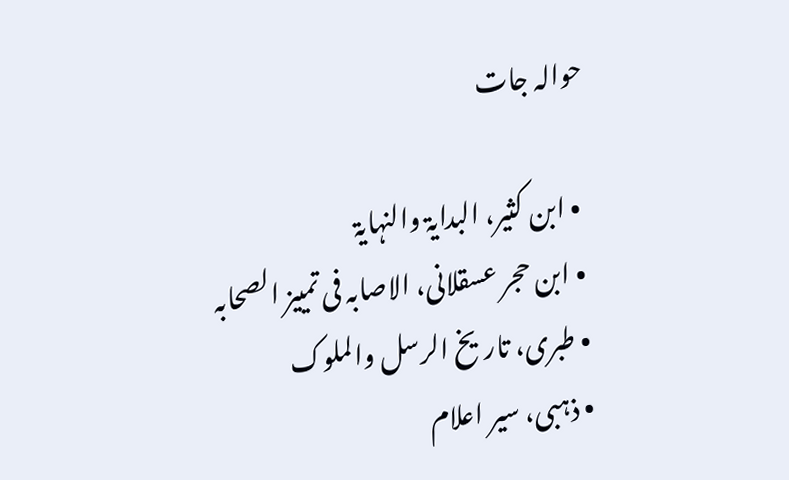حوالہ جات

  • ابن کثیر، البدایۃ والنہایۃ
  • ابن حجر عسقلانی، الاصابہ فی تمییز الصحابہ
  • طبری، تاریخ الرسل والملوک
  • ذہبی، سیر اعلام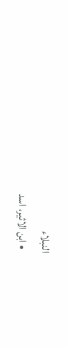النبلاء
  • ابن الاثیر، اسد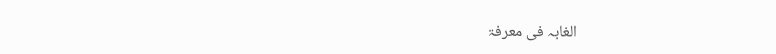الغابہ فی معرفۃ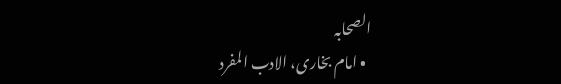الصحابہ
  • امام بخاری، الادب المفرد